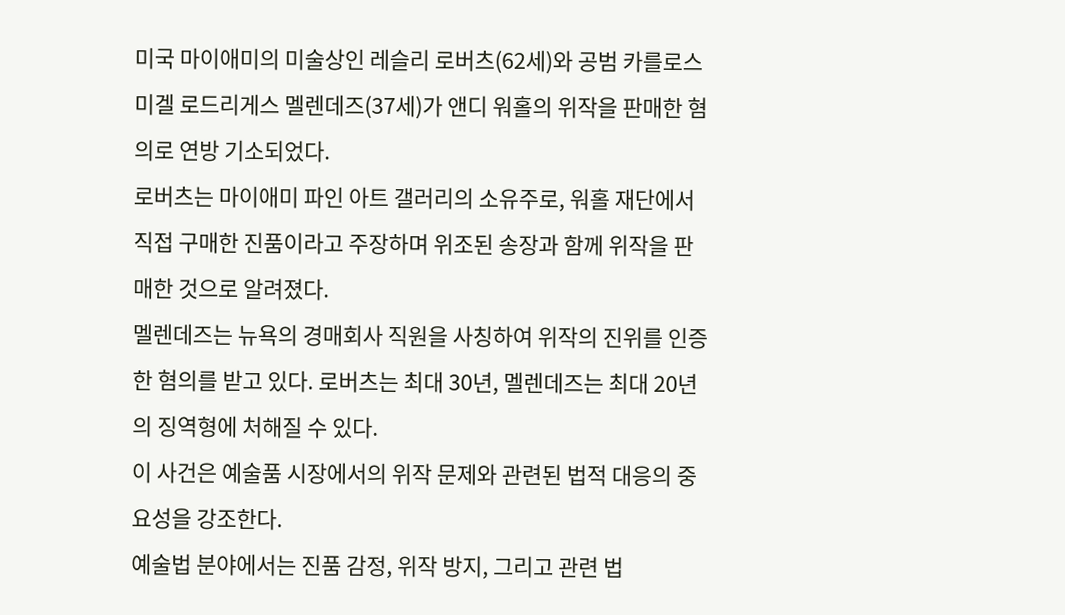미국 마이애미의 미술상인 레슬리 로버츠(62세)와 공범 카를로스 미겔 로드리게스 멜렌데즈(37세)가 앤디 워홀의 위작을 판매한 혐의로 연방 기소되었다.
로버츠는 마이애미 파인 아트 갤러리의 소유주로, 워홀 재단에서 직접 구매한 진품이라고 주장하며 위조된 송장과 함께 위작을 판매한 것으로 알려졌다.
멜렌데즈는 뉴욕의 경매회사 직원을 사칭하여 위작의 진위를 인증한 혐의를 받고 있다. 로버츠는 최대 30년, 멜렌데즈는 최대 20년의 징역형에 처해질 수 있다.
이 사건은 예술품 시장에서의 위작 문제와 관련된 법적 대응의 중요성을 강조한다.
예술법 분야에서는 진품 감정, 위작 방지, 그리고 관련 법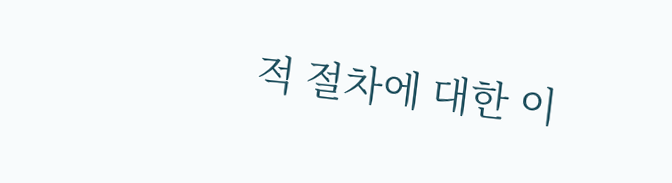적 절차에 대한 이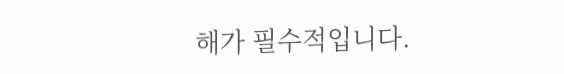해가 필수적입니다.